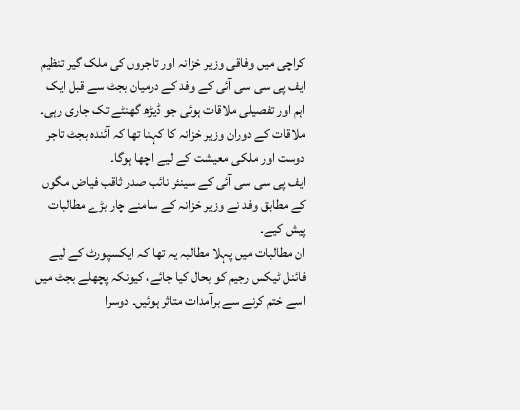کراچی میں وفاقی وزیر خزانہ اور تاجروں کی ملک گیر تنظیم ایف پی سی سی آئی کے وفد کے درمیان بجٹ سے قبل ایک اہم اور تفصیلی ملاقات ہوئی جو ڈیڑھ گھنٹے تک جاری رہی۔ ملاقات کے دوران وزیر خزانہ کا کہنا تھا کہ آئندہ بجٹ تاجر دوست اور ملکی معیشت کے لیے اچھا ہوگا۔
ایف پی سی سی آئی کے سینئر نائب صدر ثاقب فیاض مگوں کے مطابق وفد نے وزیر خزانہ کے سامنے چار بڑے مطالبات پیش کیے۔
ان مطالبات میں پہلا مطالبہ یہ تھا کہ ایکسپورٹ کے لیے فائنل ٹیکس رجیم کو بحال کیا جائے، کیونکہ پچھلے بجٹ میں اسے ختم کرنے سے برآمدات متاثر ہوئیں۔ دوسرا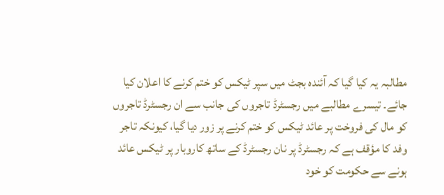مطالبہ یہ کیا گیا کہ آئندہ بجٹ میں سپر ٹیکس کو ختم کرنے کا اعلان کیا جائے۔ تیسرے مطالبے میں رجسٹرڈ تاجروں کی جانب سے ان رجسٹرڈ تاجروں کو مال کی فروخت پر عائد ٹیکس کو ختم کرنے پر زور دیا گیا، کیونکہ تاجر وفد کا مؤقف ہے کہ رجسٹرڈ پر نان رجسٹرڈ کے ساتھ کاروبار پر ٹیکس عائد ہونے سے حکومت کو خود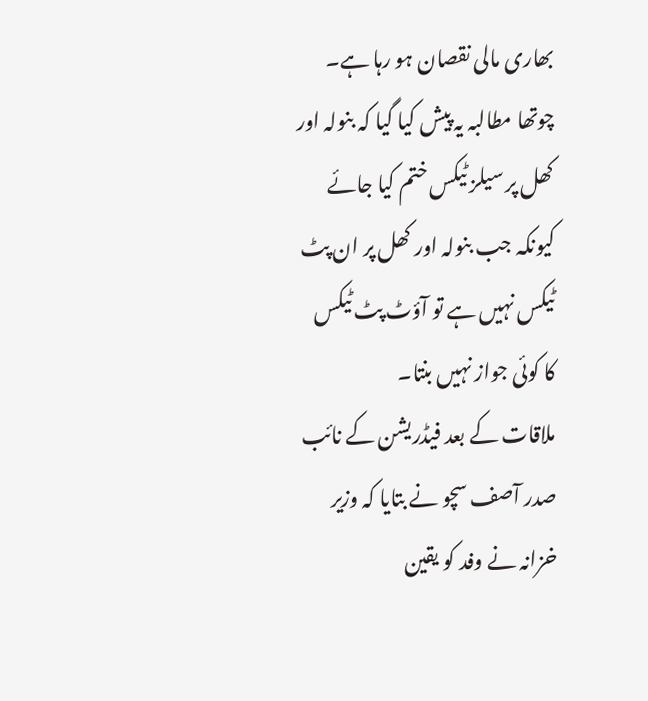بھاری مالی نقصان ہو رہا ہے۔ چوتھا مطالبہ یہ پیش کیا گیا کہ بنولہ اور کھل پر سیلز ٹیکس ختم کیا جائے کیونکہ جب بنولہ اور کھل پر ان پٹ ٹیکس نہیں ہے تو آؤٹ پٹ ٹیکس کا کوئی جواز نہیں بنتا۔
ملاقات کے بعد فیڈریشن کے نائب صدر آصف سچو نے بتایا کہ وزیر خزانہ نے وفد کو یقین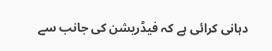دہانی کرائی ہے کہ فیڈریشن کی جانب سے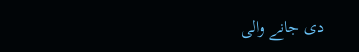دی جانے والی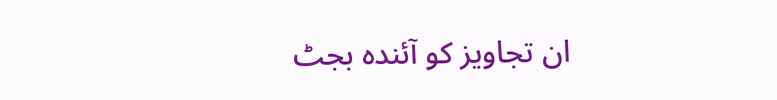ان تجاویز کو آئندہ بجٹ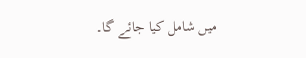میں شامل کیا جائے گا۔